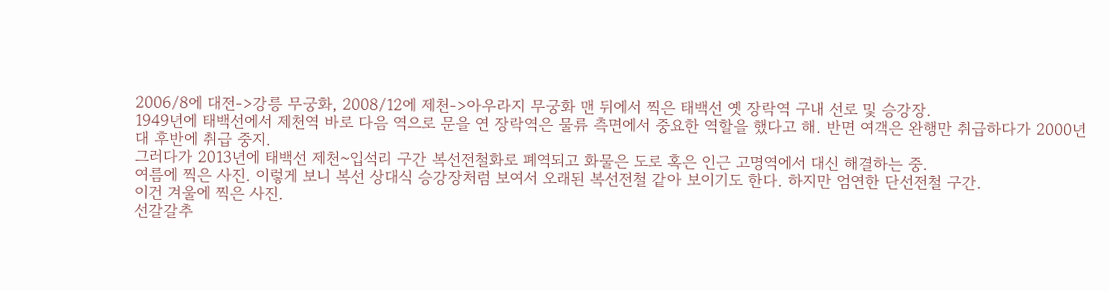2006/8에 대전->강릉 무궁화, 2008/12에 제천->아우라지 무궁화 맨 뒤에서 찍은 태백선 옛 장락역 구내 선로 및 승강장.
1949년에 태백선에서 제천역 바로 다음 역으로 문을 연 장락역은 물류 측면에서 중요한 역할을 했다고 해. 반면 여객은 완행만 취급하다가 2000년대 후반에 취급 중지.
그러다가 2013년에 태백선 제천~입석리 구간 복선전철화로 폐역되고 화물은 도로 혹은 인근 고명역에서 대신 해결하는 중.
여름에 찍은 사진. 이렇게 보니 복선 상대식 승강장처럼 보여서 오래된 복선전철 같아 보이기도 한다. 하지만 엄연한 단선전철 구간.
이건 겨울에 찍은 사진.
선갈갈추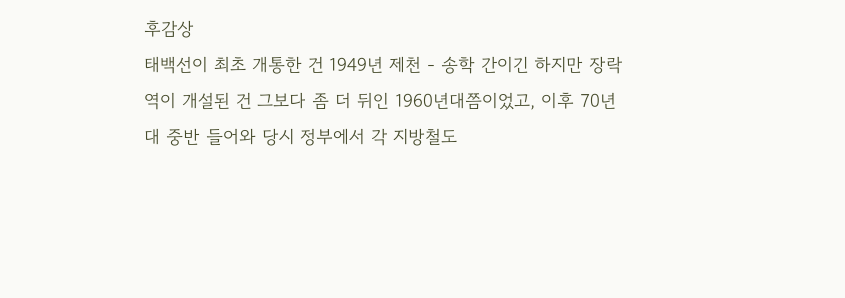후감상
태백선이 최초 개통한 건 1949년 제천 - 송학 간이긴 하지만 장락역이 개설된 건 그보다 좀 더 뒤인 1960년대쯤이었고, 이후 70년대 중반 들어와 당시 정부에서 각 지방철도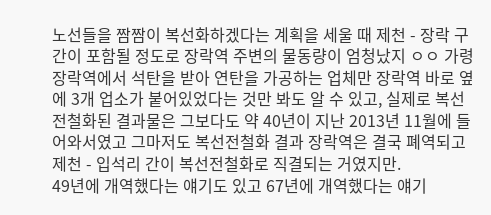노선들을 짬짬이 복선화하겠다는 계획을 세울 때 제천 - 장락 구간이 포함될 정도로 장락역 주변의 물동량이 엄청났지 ㅇㅇ 가령 장락역에서 석탄을 받아 연탄을 가공하는 업체만 장락역 바로 옆에 3개 업소가 붙어있었다는 것만 봐도 알 수 있고, 실제로 복선전철화된 결과물은 그보다도 약 40년이 지난 2013년 11월에 들어와서였고 그마저도 복선전철화 결과 장락역은 결국 폐역되고 제천 - 입석리 간이 복선전철화로 직결되는 거였지만.
49년에 개역했다는 얘기도 있고 67년에 개역했다는 얘기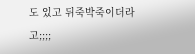도 있고 뒤죽박죽이더라고;;;;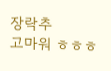장락추
고마워 ㅎㅎㅎ